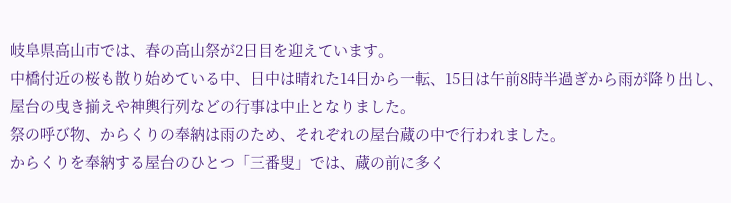岐阜県高山市では、春の高山祭が2日目を迎えています。
中橋付近の桜も散り始めている中、日中は晴れた14日から一転、15日は午前8時半過ぎから雨が降り出し、屋台の曳き揃えや神輿行列などの行事は中止となりました。
祭の呼び物、からくりの奉納は雨のため、それぞれの屋台蔵の中で行われました。
からくりを奉納する屋台のひとつ「三番叟」では、蔵の前に多く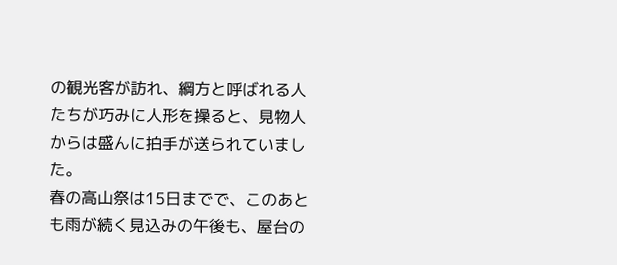の観光客が訪れ、綱方と呼ばれる人たちが巧みに人形を操ると、見物人からは盛んに拍手が送られていました。
春の高山祭は15日までで、このあとも雨が続く見込みの午後も、屋台の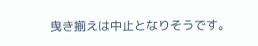曳き揃えは中止となりそうです。